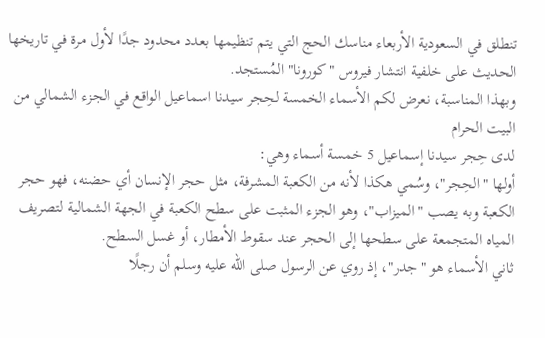تنطلق في السعودية الأربعاء مناسك الحج التي يتم تنظيمها بعدد محدود جدًا لأول مرة في تاريخها الحديث على خلفية انتشار فيروس "كورونا" المُستجد.
وبهذا المناسبة، نعرض لكم الأسماء الخمسة لحِجر سيدنا اسماعيل الواقع في الجزء الشمالي من البيت الحرام
لدى حِجر سيدنا إسماعيل 5 خمسة أسماء وهي:
أولها "الحِجر"، وسُمي هكذا لأنه من الكعبة المشرفة، مثل حجر الإنسان أي حضنه، فهو حجر الكعبة وبه يصب "الميزاب"، وهو الجزء المثبت على سطح الكعبة في الجهة الشمالية لتصريف المياه المتجمعة على سطحها إلى الحجر عند سقوط الأمطار، أو غسل السطح.
ثاني الأسماء هو "جدر"، إذ روي عن الرسول صلى الله عليه وسلم أن رجلًا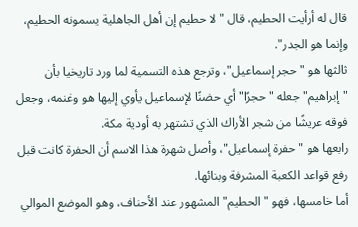قال له أرأيت الحطيم، قال "لا حطيم إن أهل الجاهلية يسمونه الحطيم، وإنما هو الجدر".
ثالثها هو "حجر إسماعيل"، وترجع هذه التسمية لما ورد تاريخيا بأن "إبراهيم" جعله "حجرًا" أي حضنًا لإسماعيل يأوي إليها هو وغنمه، وجعل فوقه عريشًا من شجر الأراك الذي تشتهر به أودية مكة.
رابعها هو "حفرة إسماعيل"، وأصل شهرة هذا الاسم أن الحفرة كانت قبل رفع قواعد الكعبة المشرفة وبنائها.
أما خامسها، فهو "الحطيم" المشهور عند الأحناف، وهو الموضع الموالي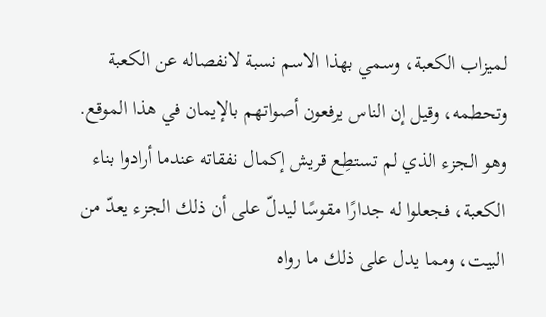لميزاب الكعبة، وسمي بهذا الاسم نسبة لانفصاله عن الكعبة وتحطمه، وقيل إن الناس يرفعون أصواتهم بالإيمان في هذا الموقع.
وهو الجزء الذي لم تستطِع قريش إكمال نفقاته عندما أرادوا بناء الكعبة، فجعلوا له جدارًا مقوسًا ليدلّ على أن ذلك الجزء يعدّ من البيت، ومما يدل على ذلك ما رواه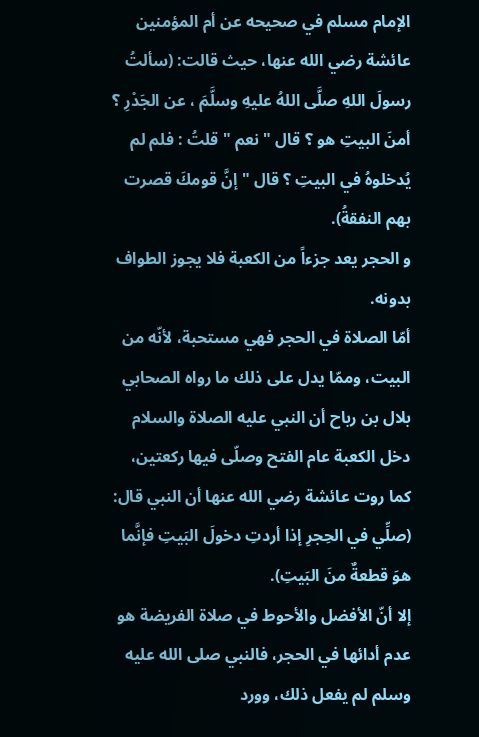الإمام مسلم في صحيحه عن أم المؤمنين عائشة رضي الله عنها، حيث قالت: (سألتُ رسولَ اللهِ صلَّى اللهُ عليهِ وسلَّمَ ، عن الجَدْرِ ؟ أمنَ البيتِ هو ؟ قال " نعم " قلتُ : فلم لم يُدخلوهُ في البيتِ ؟ قال " إنَّ قومكَ قصرت بهم النفقةُ).
و الحجر يعد جزءاً من الكعبة فلا يجوز الطواف بدونه.
أمّا الصلاة في الحجر فهي مستحبة، لأنّه من البيت، وممّا يدل على ذلك ما رواه الصحابي بلال بن رباح أن النبي عليه الصلاة والسلام دخل الكعبة عام الفتح وصلّى فيها ركعتين، كما روت عائشة رضي الله عنها أن النبي قال: (صلِّي في الحِجرِ إذا أردتِ دخولَ البَيتِ فإنَّما هوَ قطعةٌ منَ البَيتِ).
إلا أنّ الأفضل والأحوط في صلاة الفريضة هو عدم أدائها في الحجر، فالنبي صلى الله عليه وسلم لم يفعل ذلك، وورد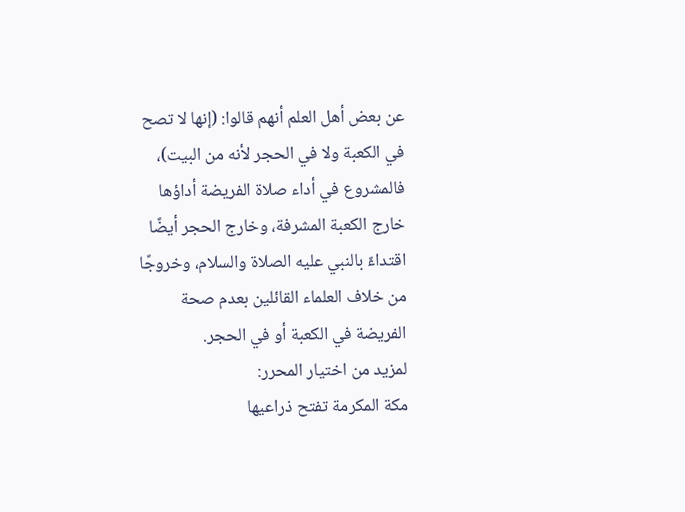عن بعض أهل العلم أنهم قالوا: (إنها لا تصح في الكعبة ولا في الحجر لأنه من البيت)، فالمشروع في أداء صلاة الفريضة أداؤها خارج الكعبة المشرفة، وخارج الحجر أيضًا اقتداءً بالنبي عليه الصلاة والسلام، وخروجًا من خلاف العلماء القائلين بعدم صحة الفريضة في الكعبة أو في الحجر.
لمزيد من اختيار المحرر:
مكة المكرمة تفتح ذراعيها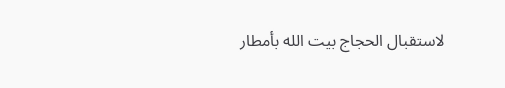لاستقبال الحجاج بيت الله بأمطار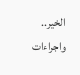الخير.. واجراءات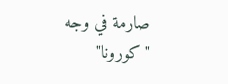صارمة في وجه "كورونا"